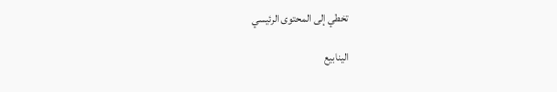تخطي إلى المحتوى الرئيسي

الينابيع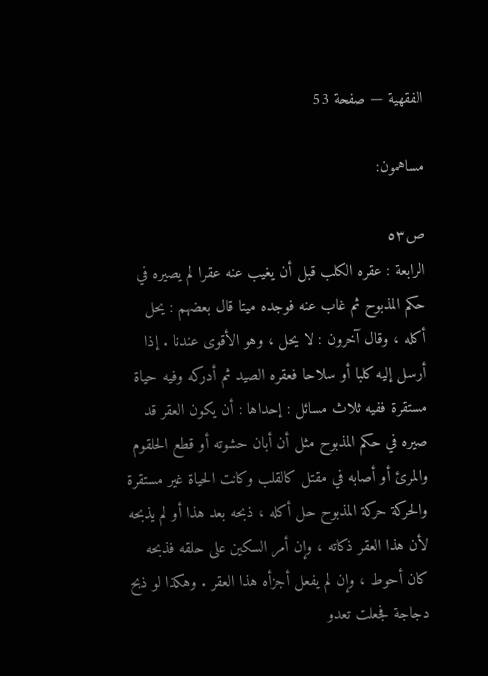الفقهية — صفحة 53

مساهمون:

ص٥٣
الرابعة : عقره الكلب قبل أن يغيب عنه عقرا لم يصيره في حكم المذبوح ثم غاب عنه فوجده ميتا قال بعضهم : يحل أكله ، وقال آخرون : لا يحل ، وهو الأقوى عندنا . إذا أرسل إليه كلبا أو سلاحا فعقره الصيد ثم أدركه وفيه حياة مستقرة ففيه ثلاث مسائل : إحداها : أن يكون العقر قد صيره في حكم المذبوح مثل أن أبان حشوته أو قطع الحلقوم والمرئ أو أصابه في مقتل كالقلب وكانت الحياة غير مستقرة والحركة حركة المذبوح حل أكله ، ذبحه بعد هذا أو لم يذبحه لأن هذا العقر ذكاته ، وإن أمر السكين على حلقه فذبحه كان أحوط ، وإن لم يفعل أجزأه هذا العقر . وهكذا لو ذبح دجاجة فجعلت تعدو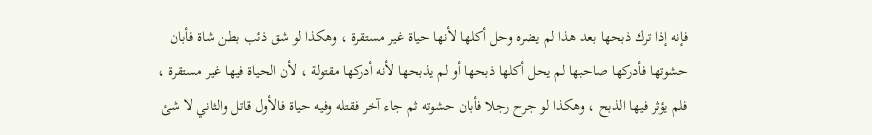فإنه إذا ترك ذبحها بعد هذا لم يضره وحل أكلها لأنها حياة غير مستقرة ، وهكذا لو شق ذئب بطن شاة فأبان حشوتها فأدركها صاحبها لم يحل أكلها ذبحها أو لم يذبحها لأنه أدركها مقتولة ، لأن الحياة فيها غير مستقرة ، فلم يؤثر فيها الذبح ، وهكذا لو جرح رجلا فأبان حشوته ثم جاء آخر فقتله وفيه حياة فالأول قاتل والثاني لا شئ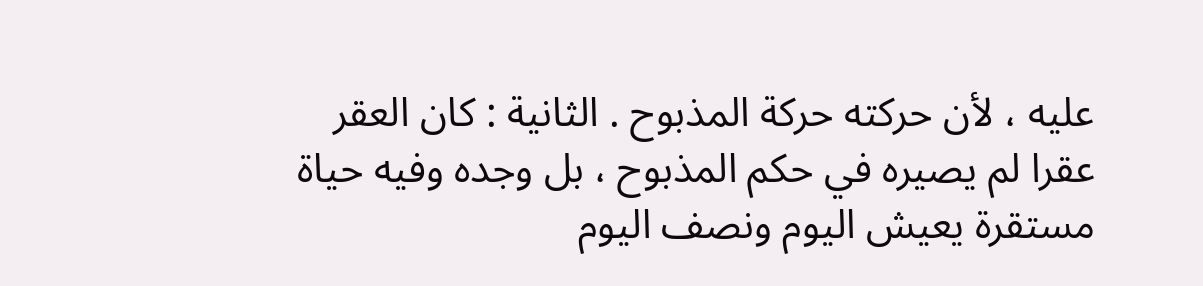عليه ، لأن حركته حركة المذبوح . الثانية : كان العقر عقرا لم يصيره في حكم المذبوح ، بل وجده وفيه حياة مستقرة يعيش اليوم ونصف اليوم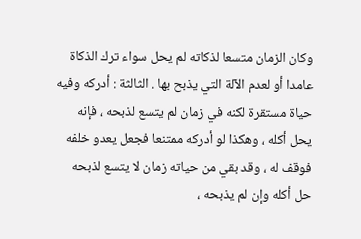وكان الزمان متسعا لذكاته لم يحل سواء ترك الذكاة عامدا أو لعدم الآلة التي يذبح بها . الثالثة : أدركه وفيه حياة مستقرة لكنه في زمان لم يتسع لذبحه ، فإنه يحل أكله ، وهكذا لو أدركه ممتنعا فجعل يعدو خلفه فوقف له ، وقد بقي من حياته زمان لا يتسع لذبحه حل أكله وإن لم يذبحه ،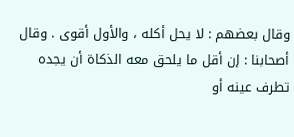وقال بعضهم : لا يحل أكله ، والأول أقوى . وقال أصحابنا : إن أقل ما يلحق معه الذكاة أن يجده تطرف عينه أو